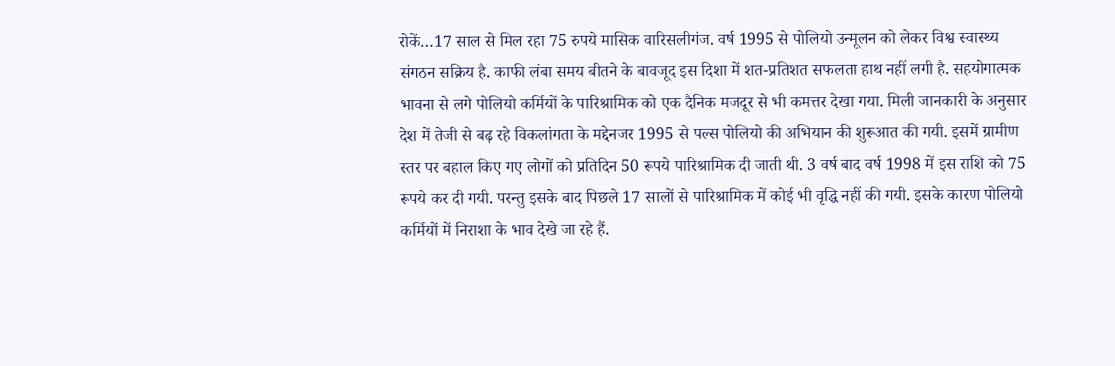रोकें…17 साल से मिल रहा 75 रुपये मासिक वारिसलीगंज. वर्ष 1995 से पोलियो उन्मूलन को लेकर विश्व स्वास्थ्य संगठन सक्रिय है. काफी लंबा समय बीतने के बावजूद इस दिशा में शत-प्रतिशत सफलता हाथ नहीं लगी है. सहयोगात्मक भावना से लगे पोलियो कर्मियों के पारिश्रामिक को एक दैनिक मजदूर से भी कमत्तर देखा गया. मिली जानकारी के अनुसार देश में तेजी से बढ़ रहे विकलांगता के मद्देनजर 1995 से पल्स पोलियो की अभियान की शुरूआत की गयी. इसमें ग्रामीण स्तर पर बहाल किए गए लोगों को प्रतिदिन 50 रूपये पारिश्रामिक दी जाती थी. 3 वर्ष बाद वर्ष 1998 में इस राशि को 75 रूपये कर दी गयी. परन्तु इसके बाद पिछले 17 सालों से पारिश्रामिक में कोई भी वृद्धि नहीं की गयी. इसके कारण पोलियो कर्मियों में निराशा के भाव देखे जा रहे हैं.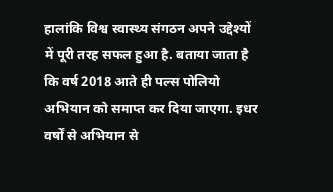हालांकि विश्व स्वास्थ्य संगठन अपने उद्देश्यों में पूरी तरह सफल हुआ है. बताया जाता है कि वर्ष 2018 आते ही पल्स पोलियो अभियान को समाप्त कर दिया जाएगा. इधर वर्षों से अभियान से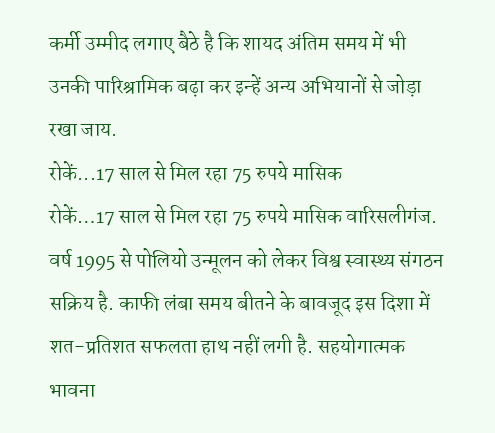कर्मी उम्मीद लगाए बैठे है कि शायद अंतिम समय में भी उनकी पारिश्रामिक बढ़ा कर इन्हें अन्य अभियानों से जोड़ा रखा जाय.
रोकें...17 साल से मिल रहा 75 रुपये मासिक
रोकें…17 साल से मिल रहा 75 रुपये मासिक वारिसलीगंज. वर्ष 1995 से पोलियो उन्मूलन को लेकर विश्व स्वास्थ्य संगठन सक्रिय है. काफी लंबा समय बीतने के बावजूद इस दिशा में शत-प्रतिशत सफलता हाथ नहीं लगी है. सहयोगात्मक भावना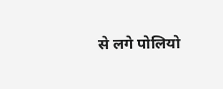से लगे पोलियो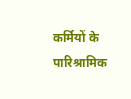कर्मियों के पारिश्रामिक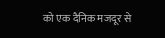को एक दैनिक मजदूर से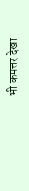भी कमत्तर देखा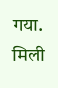गया. मिली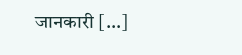जानकारी […]